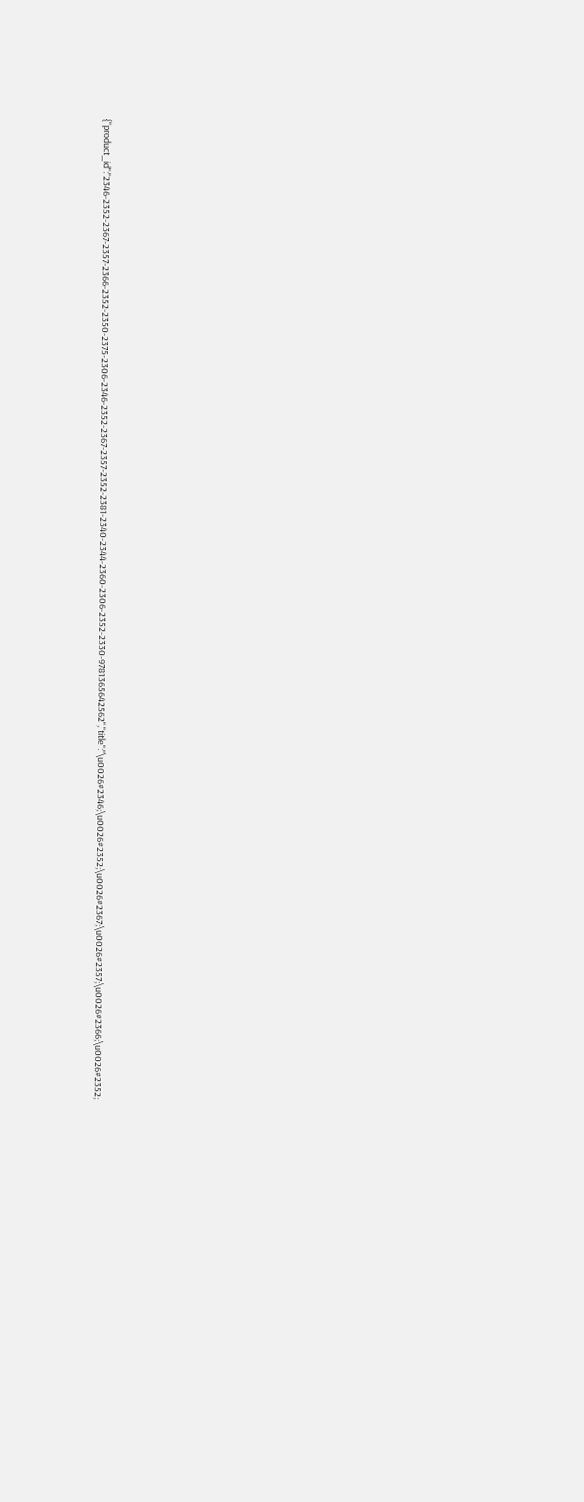{"product_id":"2346-2352-2367-2357-2366-2352-2350-2375-2306-2346-2352-2367-2357-2352-2381-2340-2344-2360-2306-2352-2330-9781365642562","title":"\u0026#2346;\u0026#2352;\u0026#2367;\u0026#2357;\u0026#2366;\u0026#2352;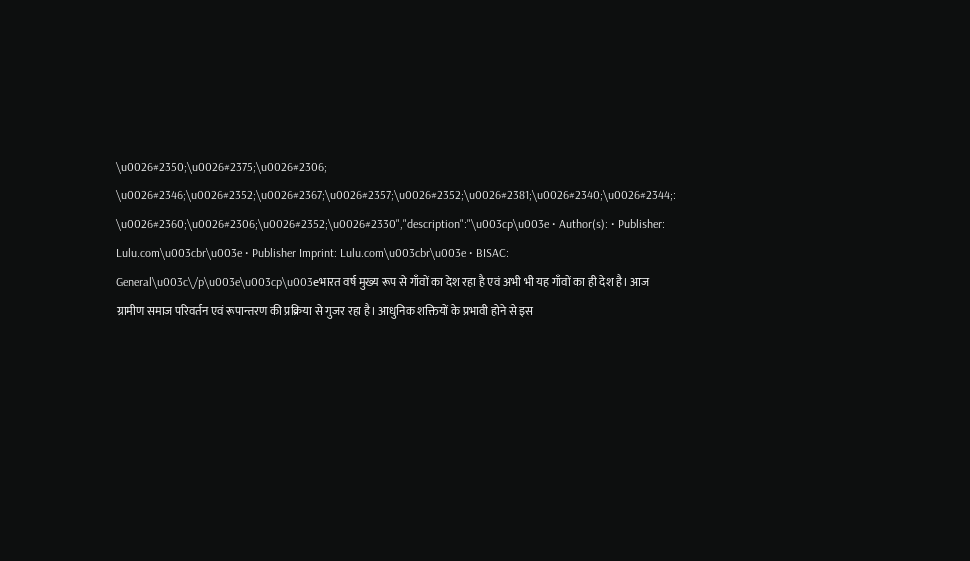\u0026#2350;\u0026#2375;\u0026#2306; \u0026#2346;\u0026#2352;\u0026#2367;\u0026#2357;\u0026#2352;\u0026#2381;\u0026#2340;\u0026#2344;: \u0026#2360;\u0026#2306;\u0026#2352;\u0026#2330","description":"\u003cp\u003e • Author(s): • Publisher: Lulu.com\u003cbr\u003e • Publisher Imprint: Lulu.com\u003cbr\u003e • BISAC: General\u003c\/p\u003e\u003cp\u003eभारत वर्ष मुख्य रूप से गाँवों का देश रहा है एवं अभी भी यह गाँवों का ही देश है। आज ग्रामीण समाज परिवर्तन एवं रूपान्तरण की प्रक्रिया से गुजर रहा है। आधुनिक शक्तियों के प्रभावी होने से इस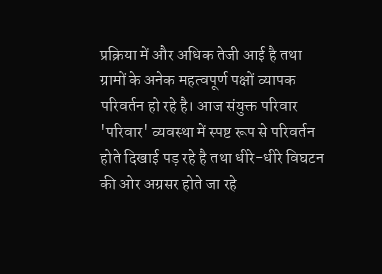प्रक्रिया में और अधिक तेजी आई है तथा ग्रामों के अनेक महत्वपूर्ण पक्षों व्यापक परिवर्तन हो रहे है। आज संयुक्त परिवार 'परिवार' व्यवस्था में स्पष्ट रूप से परिवर्तन होते दिखाई पड़ रहे है तथा धीरे-धीरे विघटन की ओर अग्रसर होते जा रहे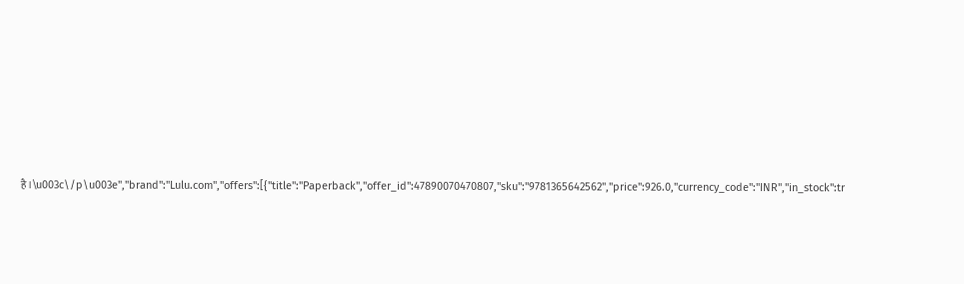है।\u003c\/p\u003e","brand":"Lulu.com","offers":[{"title":"Paperback","offer_id":47890070470807,"sku":"9781365642562","price":926.0,"currency_code":"INR","in_stock":tr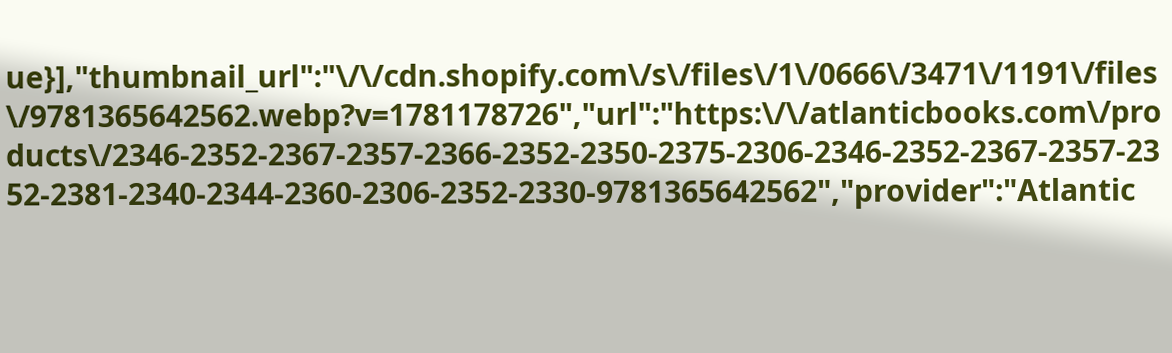ue}],"thumbnail_url":"\/\/cdn.shopify.com\/s\/files\/1\/0666\/3471\/1191\/files\/9781365642562.webp?v=1781178726","url":"https:\/\/atlanticbooks.com\/products\/2346-2352-2367-2357-2366-2352-2350-2375-2306-2346-2352-2367-2357-2352-2381-2340-2344-2360-2306-2352-2330-9781365642562","provider":"Atlantic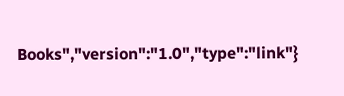Books","version":"1.0","type":"link"}